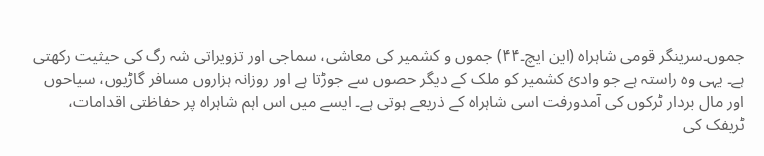جموں۔سرینگر قومی شاہراہ (این ایچ۔۴۴) جموں و کشمیر کی معاشی، سماجی اور تزویراتی شہ رگ کی حیثیت رکھتی ہے۔ یہی وہ راستہ ہے جو وادیٔ کشمیر کو ملک کے دیگر حصوں سے جوڑتا ہے اور روزانہ ہزاروں مسافر گاڑیوں، سیاحوں اور مال بردار ٹرکوں کی آمدورفت اسی شاہراہ کے ذریعے ہوتی ہے۔ ایسے میں اس اہم شاہراہ پر حفاظتی اقدامات، ٹریفک کی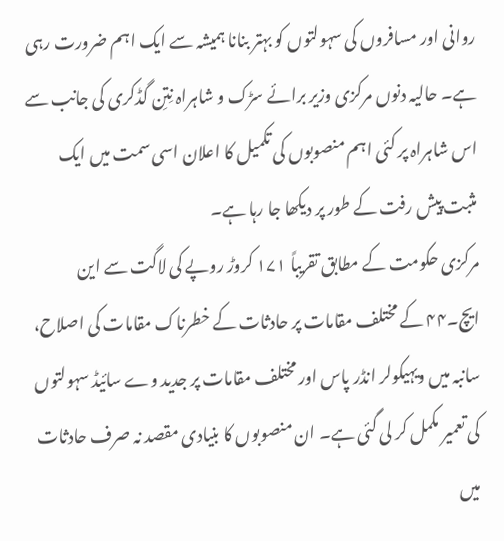روانی اور مسافروں کی سہولتوں کو بہتر بنانا ہمیشہ سے ایک اہم ضرورت رہی ہے۔ حالیہ دنوں مرکزی وزیر برائے سڑک و شاہراہ نِتِن گڈکری کی جانب سے اس شاہراہ پر کئی اہم منصوبوں کی تکمیل کا اعلان اسی سمت میں ایک مثبت پیش رفت کے طور پر دیکھا جا رہا ہے۔
مرکزی حکومت کے مطابق تقریباً ۱۷۱ کروڑ روپے کی لاگت سے این ایچ۔۴۴ کے مختلف مقامات پر حادثات کے خطرناک مقامات کی اصلاح، سانبہ میں ویہیکولر انڈر پاس اور مختلف مقامات پر جدید وے سائیڈ سہولتوں کی تعمیر مکمل کر لی گئی ہے۔ ان منصوبوں کا بنیادی مقصد نہ صرف حادثات میں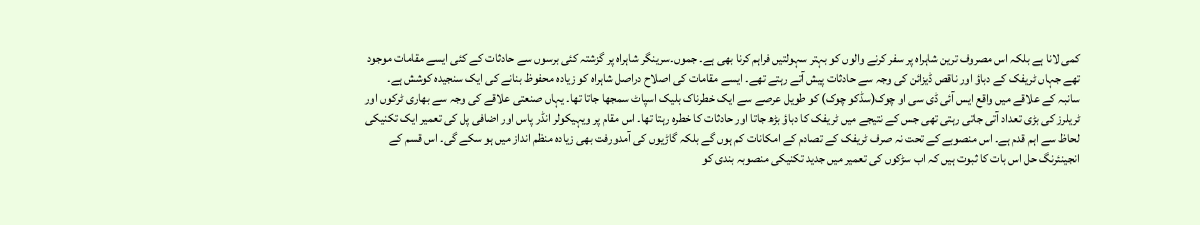کمی لانا ہے بلکہ اس مصروف ترین شاہراہ پر سفر کرنے والوں کو بہتر سہولتیں فراہم کرنا بھی ہے۔ جموں۔سرینگر شاہراہ پر گزشتہ کئی برسوں سے حادثات کے کئی ایسے مقامات موجود تھے جہاں ٹریفک کے دباؤ اور ناقص ڈیزائن کی وجہ سے حادثات پیش آتے رہتے تھے۔ ایسے مقامات کی اصلاح دراصل شاہراہ کو زیادہ محفوظ بنانے کی ایک سنجیدہ کوشش ہے۔
سانبہ کے علاقے میں واقع ایس آئی ڈی سی او چوک(سڈکو چوک) کو طویل عرصے سے ایک خطرناک بلیک اسپاٹ سمجھا جاتا تھا۔ یہاں صنعتی علاقے کی وجہ سے بھاری ٹرکوں اور ٹریلرز کی بڑی تعداد آتی جاتی رہتی تھی جس کے نتیجے میں ٹریفک کا دباؤ بڑھ جاتا اور حادثات کا خطرہ رہتا تھا۔ اس مقام پر ویہیکولر انڈر پاس اور اضافی پل کی تعمیر ایک تکنیکی لحاظ سے اہم قدم ہے۔ اس منصوبے کے تحت نہ صرف ٹریفک کے تصادم کے امکانات کم ہوں گے بلکہ گاڑیوں کی آمدورفت بھی زیادہ منظم انداز میں ہو سکے گی۔ اس قسم کے انجینئرنگ حل اس بات کا ثبوت ہیں کہ اب سڑکوں کی تعمیر میں جدید تکنیکی منصوبہ بندی کو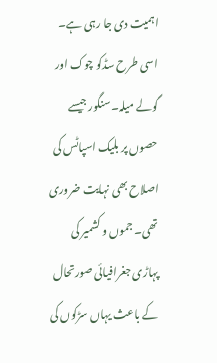اہمیت دی جا رہی ہے۔
اسی طرح سڈکو چوک اور گولے میلہ۔سنگور جیسے حصوں پر بلیک اسپاٹس کی اصلاح بھی نہایت ضروری تھی۔ جموں و کشمیر کی پہاڑی جغرافیائی صورتحال کے باعث یہاں سڑکوں کی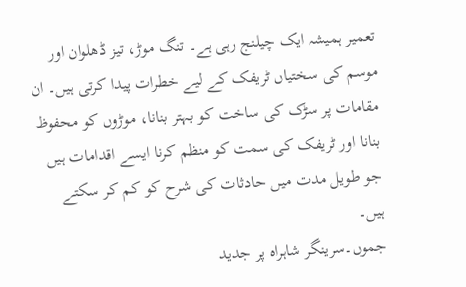تعمیر ہمیشہ ایک چیلنج رہی ہے۔ تنگ موڑ، تیز ڈھلوان اور موسم کی سختیاں ٹریفک کے لیے خطرات پیدا کرتی ہیں۔ ان مقامات پر سڑک کی ساخت کو بہتر بنانا، موڑوں کو محفوظ بنانا اور ٹریفک کی سمت کو منظم کرنا ایسے اقدامات ہیں جو طویل مدت میں حادثات کی شرح کو کم کر سکتے ہیں۔
جموں۔سرینگر شاہراہ پر جدید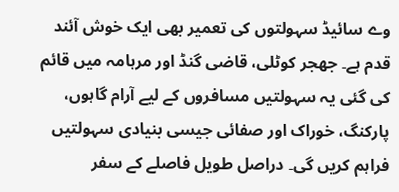وے سائیڈ سہولتوں کی تعمیر بھی ایک خوش آئند قدم ہے۔ جھجر کوٹلی، قاضی گنڈ اور مرہامہ میں قائم کی گئی یہ سہولتیں مسافروں کے لیے آرام گاہوں، پارکنگ، خوراک اور صفائی جیسی بنیادی سہولتیں فراہم کریں گی۔ دراصل طویل فاصلے کے سفر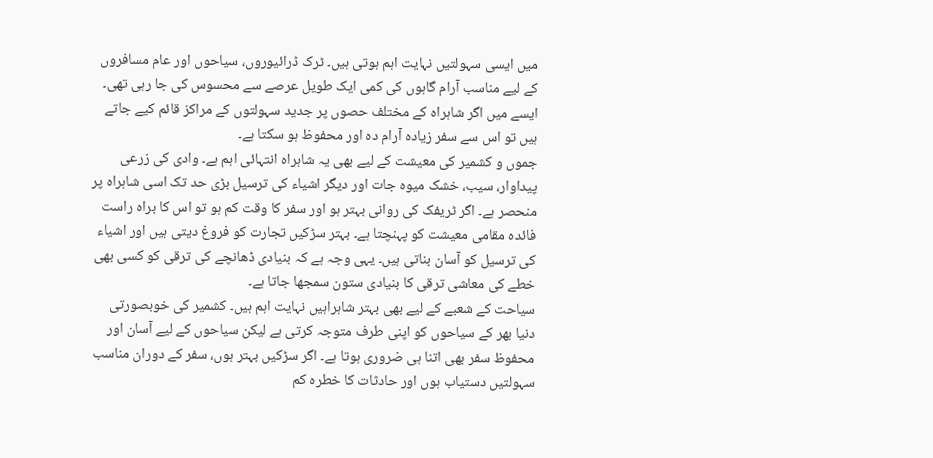میں ایسی سہولتیں نہایت اہم ہوتی ہیں۔ ٹرک ڈرائیوروں، سیاحوں اور عام مسافروں کے لیے مناسب آرام گاہوں کی کمی ایک طویل عرصے سے محسوس کی جا رہی تھی۔ ایسے میں اگر شاہراہ کے مختلف حصوں پر جدید سہولتوں کے مراکز قائم کیے جاتے ہیں تو اس سے سفر زیادہ آرام دہ اور محفوظ ہو سکتا ہے۔
جموں و کشمیر کی معیشت کے لیے بھی یہ شاہراہ انتہائی اہم ہے۔ وادی کی زرعی پیداوار، سیب، خشک میوہ جات اور دیگر اشیاء کی ترسیل بڑی حد تک اسی شاہراہ پر منحصر ہے۔ اگر ٹریفک کی روانی بہتر ہو اور سفر کا وقت کم ہو تو اس کا براہ راست فائدہ مقامی معیشت کو پہنچتا ہے۔ بہتر سڑکیں تجارت کو فروغ دیتی ہیں اور اشیاء کی ترسیل کو آسان بناتی ہیں۔ یہی وجہ ہے کہ بنیادی ڈھانچے کی ترقی کو کسی بھی خطے کی معاشی ترقی کا بنیادی ستون سمجھا جاتا ہے۔
سیاحت کے شعبے کے لیے بھی بہتر شاہراہیں نہایت اہم ہیں۔ کشمیر کی خوبصورتی دنیا بھر کے سیاحوں کو اپنی طرف متوجہ کرتی ہے لیکن سیاحوں کے لیے آسان اور محفوظ سفر بھی اتنا ہی ضروری ہوتا ہے۔ اگر سڑکیں بہتر ہوں، سفر کے دوران مناسب سہولتیں دستیاب ہوں اور حادثات کا خطرہ کم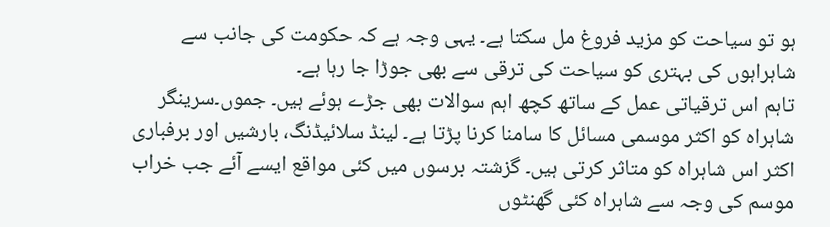ہو تو سیاحت کو مزید فروغ مل سکتا ہے۔ یہی وجہ ہے کہ حکومت کی جانب سے شاہراہوں کی بہتری کو سیاحت کی ترقی سے بھی جوڑا جا رہا ہے۔
تاہم اس ترقیاتی عمل کے ساتھ کچھ اہم سوالات بھی جڑے ہوئے ہیں۔ جموں۔سرینگر شاہراہ کو اکثر موسمی مسائل کا سامنا کرنا پڑتا ہے۔ لینڈ سلائیڈنگ، بارشیں اور برفباری اکثر اس شاہراہ کو متاثر کرتی ہیں۔ گزشتہ برسوں میں کئی مواقع ایسے آئے جب خراب موسم کی وجہ سے شاہراہ کئی گھنٹوں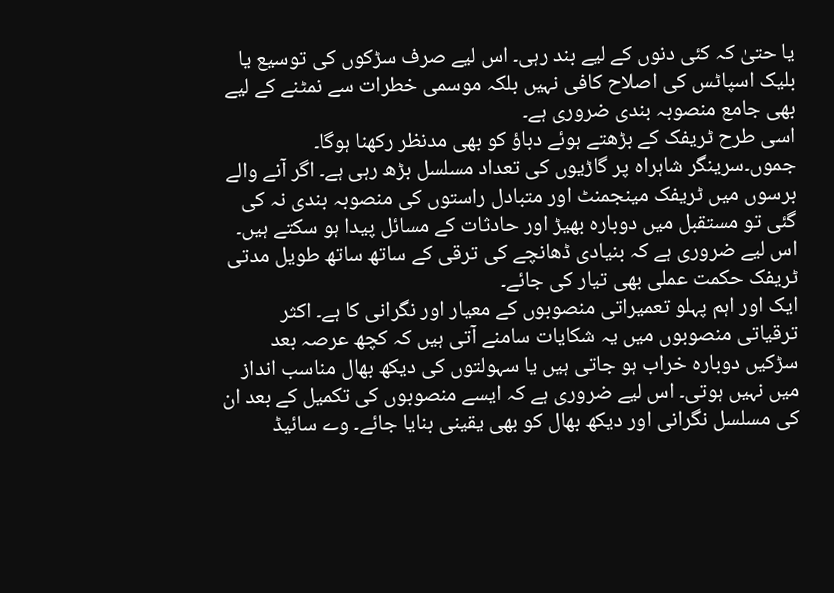یا حتیٰ کہ کئی دنوں کے لیے بند رہی۔ اس لیے صرف سڑکوں کی توسیع یا بلیک اسپاٹس کی اصلاح کافی نہیں بلکہ موسمی خطرات سے نمٹنے کے لیے بھی جامع منصوبہ بندی ضروری ہے۔
اسی طرح ٹریفک کے بڑھتے ہوئے دباؤ کو بھی مدنظر رکھنا ہوگا۔ جموں۔سرینگر شاہراہ پر گاڑیوں کی تعداد مسلسل بڑھ رہی ہے۔ اگر آنے والے برسوں میں ٹریفک مینجمنٹ اور متبادل راستوں کی منصوبہ بندی نہ کی گئی تو مستقبل میں دوبارہ بھیڑ اور حادثات کے مسائل پیدا ہو سکتے ہیں۔ اس لیے ضروری ہے کہ بنیادی ڈھانچے کی ترقی کے ساتھ ساتھ طویل مدتی ٹریفک حکمت عملی بھی تیار کی جائے۔
ایک اور اہم پہلو تعمیراتی منصوبوں کے معیار اور نگرانی کا ہے۔ اکثر ترقیاتی منصوبوں میں یہ شکایات سامنے آتی ہیں کہ کچھ عرصہ بعد سڑکیں دوبارہ خراب ہو جاتی ہیں یا سہولتوں کی دیکھ بھال مناسب انداز میں نہیں ہوتی۔ اس لیے ضروری ہے کہ ایسے منصوبوں کی تکمیل کے بعد ان کی مسلسل نگرانی اور دیکھ بھال کو بھی یقینی بنایا جائے۔ وے سائیڈ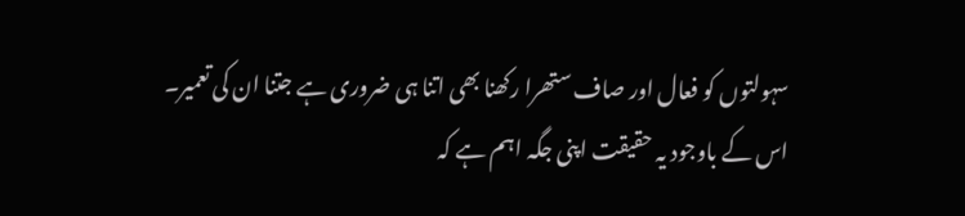سہولتوں کو فعال اور صاف ستھرا رکھنا بھی اتنا ہی ضروری ہے جتنا ان کی تعمیر۔
اس کے باوجود یہ حقیقت اپنی جگہ اہم ہے کہ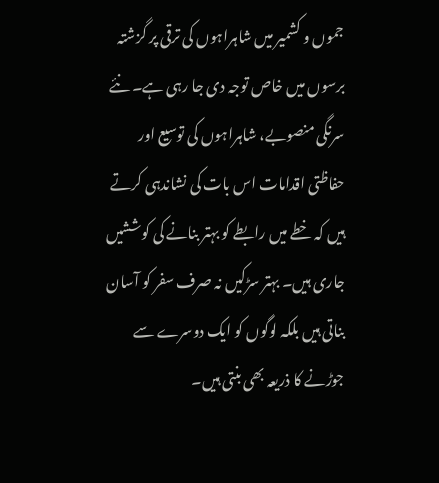جموں و کشمیر میں شاہراہوں کی ترقی پر گزشتہ برسوں میں خاص توجہ دی جا رہی ہے۔ نئے سرنگی منصوبے، شاہراہوں کی توسیع اور حفاظتی اقدامات اس بات کی نشاندہی کرتے ہیں کہ خطے میں رابطے کو بہتر بنانے کی کوششیں جاری ہیں۔ بہتر سڑکیں نہ صرف سفر کو آسان بناتی ہیں بلکہ لوگوں کو ایک دوسرے سے جوڑنے کا ذریعہ بھی بنتی ہیں۔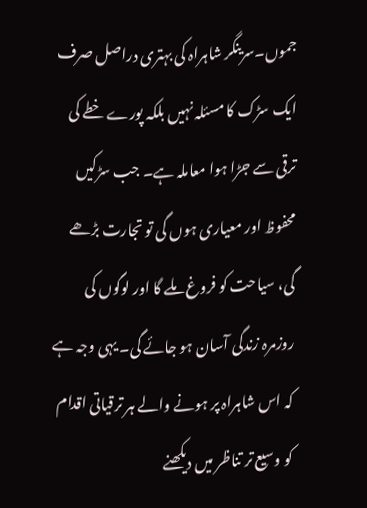جموں۔سرینگر شاہراہ کی بہتری دراصل صرف ایک سڑک کا مسئلہ نہیں بلکہ پورے خطے کی ترقی سے جڑا ہوا معاملہ ہے۔ جب سڑکیں محفوظ اور معیاری ہوں گی تو تجارت بڑھے گی، سیاحت کو فروغ ملے گا اور لوگوں کی روزمرہ زندگی آسان ہو جائے گی۔ یہی وجہ ہے کہ اس شاہراہ پر ہونے والے ہر ترقیاتی اقدام کو وسیع تر تناظر میں دیکھنے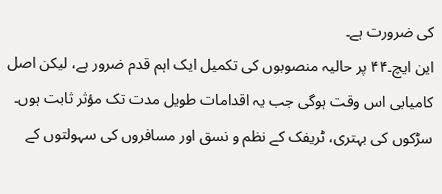کی ضرورت ہے۔
این ایچ۔۴۴ پر حالیہ منصوبوں کی تکمیل ایک اہم قدم ضرور ہے، لیکن اصل کامیابی اس وقت ہوگی جب یہ اقدامات طویل مدت تک مؤثر ثابت ہوں۔ سڑکوں کی بہتری، ٹریفک کے نظم و نسق اور مسافروں کی سہولتوں کے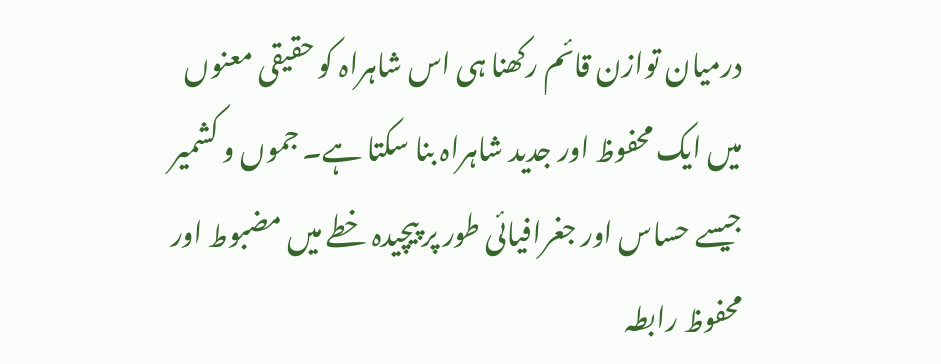درمیان توازن قائم رکھنا ہی اس شاہراہ کو حقیقی معنوں میں ایک محفوظ اور جدید شاہراہ بنا سکتا ہے۔ جموں و کشمیر جیسے حساس اور جغرافیائی طور پر پیچیدہ خطے میں مضبوط اور محفوظ رابطہ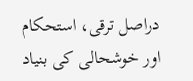دراصل ترقی، استحکام اور خوشحالی کی بنیاد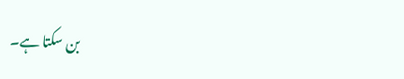بن سکتا ہے۔